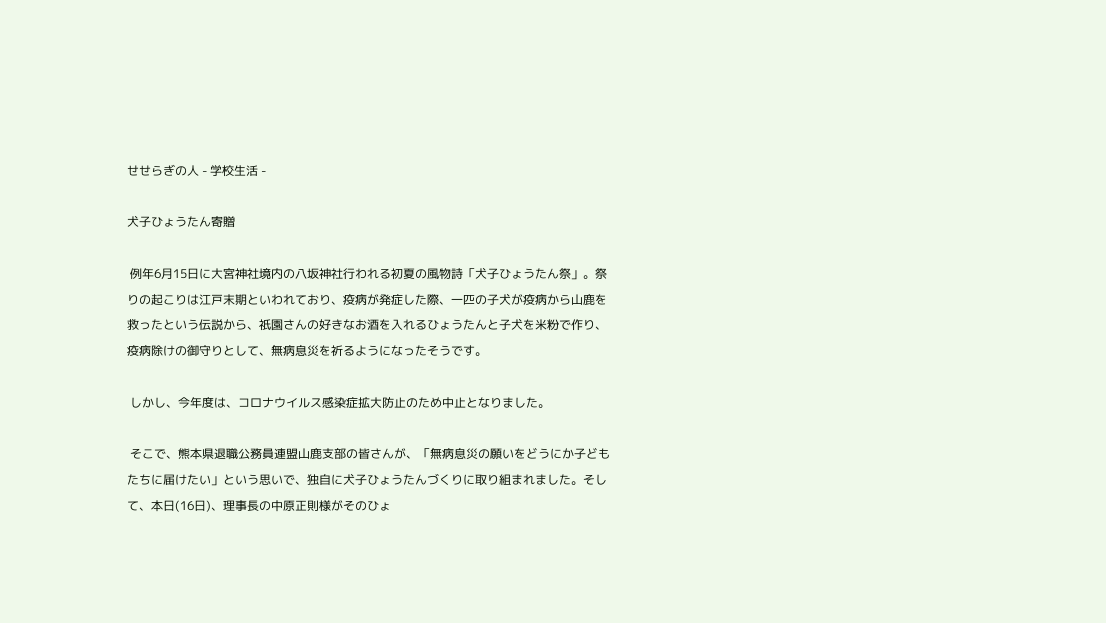せせらぎの人 - 学校生活 -

犬子ひょうたん寄贈

 例年6月15日に大宮神社境内の八坂神社行われる初夏の風物詩「犬子ひょうたん祭」。祭りの起こりは江戸末期といわれており、疫病が発症した際、一匹の子犬が疫病から山鹿を救ったという伝説から、祇園さんの好きなお酒を入れるひょうたんと子犬を米粉で作り、疫病除けの御守りとして、無病息災を祈るようになったそうです。

 しかし、今年度は、コロナウイルス感染症拡大防止のため中止となりました。

 そこで、熊本県退職公務員連盟山鹿支部の皆さんが、「無病息災の願いをどうにか子どもたちに届けたい」という思いで、独自に犬子ひょうたんづくりに取り組まれました。そして、本日(16日)、理事長の中原正則様がそのひょ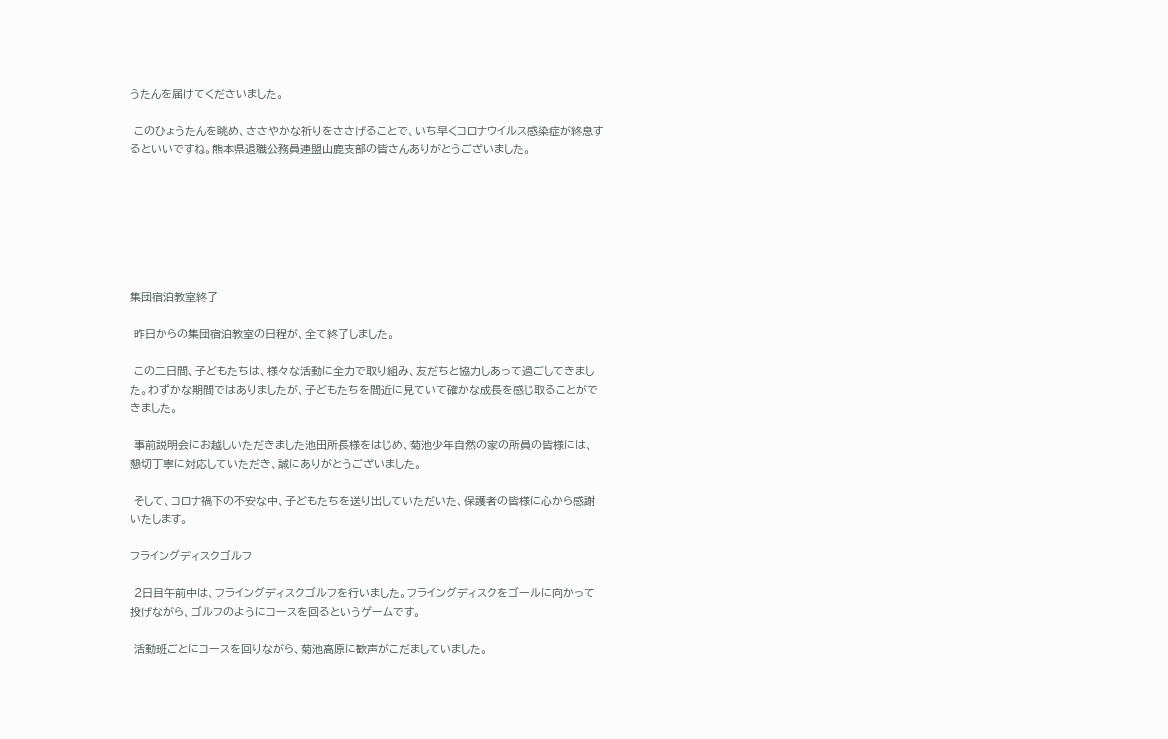うたんを届けてくださいました。

 このひょうたんを眺め、ささやかな祈りをささげることで、いち早くコロナウイルス感染症が終息するといいですね。熊本県退職公務員連盟山鹿支部の皆さんありがとうございました。







集団宿泊教室終了

 昨日からの集団宿泊教室の日程が、全て終了しました。

 この二日間、子どもたちは、様々な活動に全力で取り組み、友だちと協力しあって過ごしてきました。わずかな期間ではありましたが、子どもたちを間近に見ていて確かな成長を感じ取ることができました。

 事前説明会にお越しいただきました池田所長様をはじめ、菊池少年自然の家の所員の皆様には、懇切丁寧に対応していただき、誠にありがとうございました。

 そして、コロナ禍下の不安な中、子どもたちを送り出していただいた、保護者の皆様に心から感謝いたします。

フライングディスクゴルフ

 2日目午前中は、フライングディスクゴルフを行いました。フライングディスクをゴールに向かって投げながら、ゴルフのようにコースを回るというゲームです。

 活動班ごとにコースを回りながら、菊池高原に歓声がこだましていました。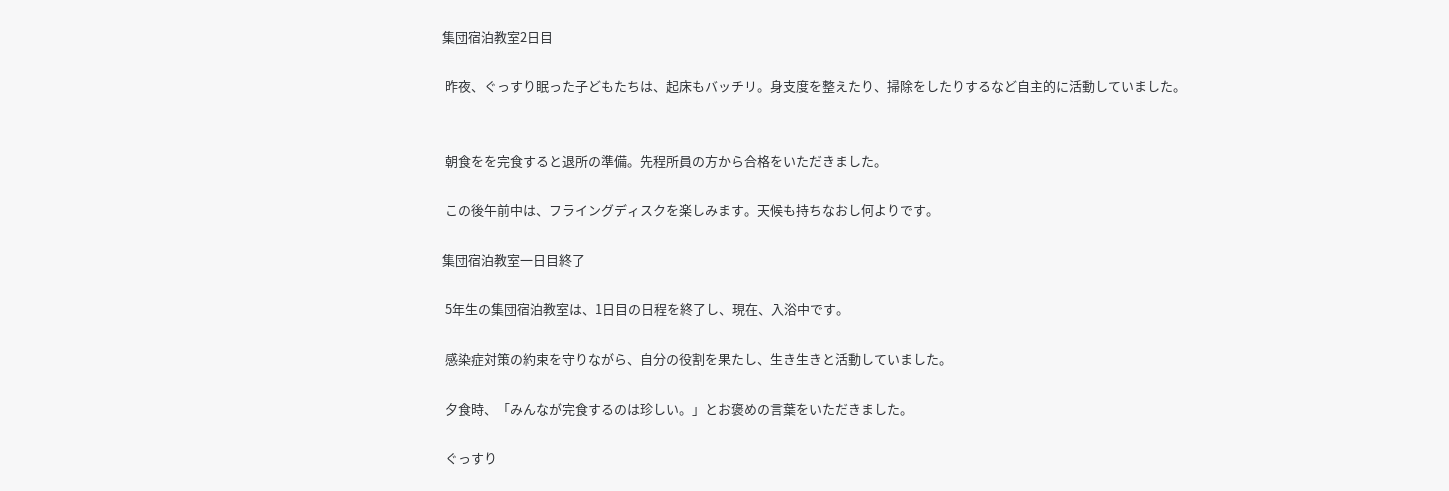集団宿泊教室2日目

 昨夜、ぐっすり眠った子どもたちは、起床もバッチリ。身支度を整えたり、掃除をしたりするなど自主的に活動していました。


 朝食をを完食すると退所の準備。先程所員の方から合格をいただきました。

 この後午前中は、フライングディスクを楽しみます。天候も持ちなおし何よりです。

集団宿泊教室一日目終了

 5年生の集団宿泊教室は、1日目の日程を終了し、現在、入浴中です。

 感染症対策の約束を守りながら、自分の役割を果たし、生き生きと活動していました。

 夕食時、「みんなが完食するのは珍しい。」とお褒めの言葉をいただきました。

 ぐっすり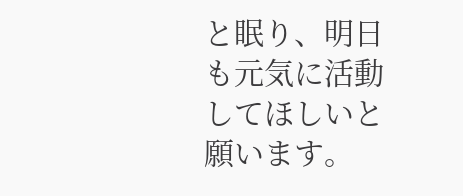と眠り、明日も元気に活動してほしいと願います。